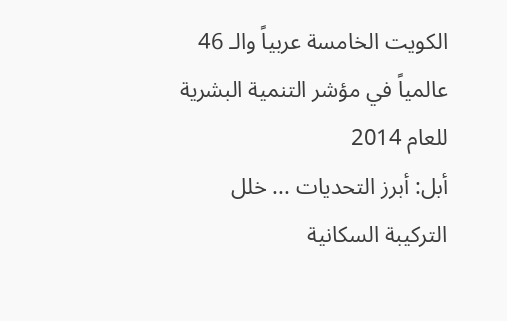الكويت الخامسة عربياً والـ 46 عالمياً في مؤشر التنمية البشرية للعام 2014
أبل: أبرز التحديات ... خلل التركيبة السكانية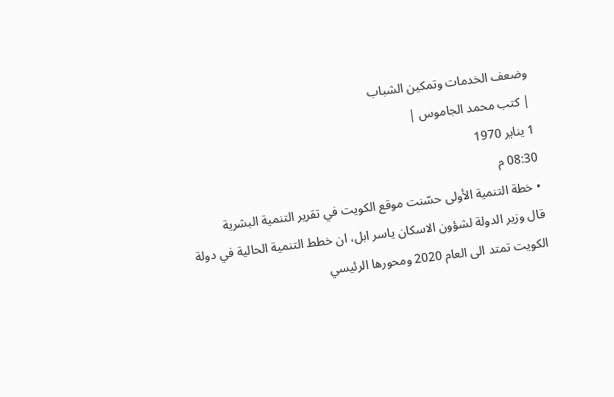وضعف الخدمات وتمكين الشباب
| كتب محمد الجاموس |
1 يناير 1970
08:30 م
• خطة التنمية الأولى حسّنت موقع الكويت في تقرير التنمية البشرية
قال وزير الدولة لشؤون الاسكان ياسر ابل، ان خطط التنمية الحالية في دولة الكويت تمتد الى العام 2020 ومحورها الرئيسي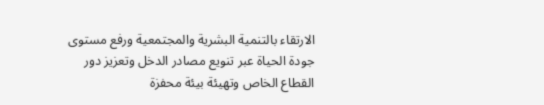الارتقاء بالتنمية البشرية والمجتمعية ورفع مستوى جودة الحياة عبر تنويع مصادر الدخل وتعزيز دور القطاع الخاص وتهيئة بيئة محفزة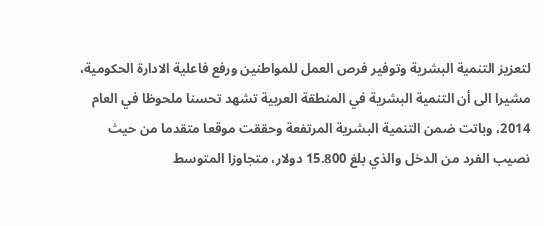لتعزيز التنمية البشرية وتوفير فرص العمل للمواطنين ورفع فاعلية الادارة الحكومية، مشيرا الى أن التنمية البشرية في المنطقة العربية تشهد تحسنا ملحوظا في العام 2014، وباتت ضمن التنمية البشرية المرتفعة وحققت موقعا متقدما من حيث نصيب الفرد من الدخل والذي بلغ 15.800 دولار، متجاوزا المتوسط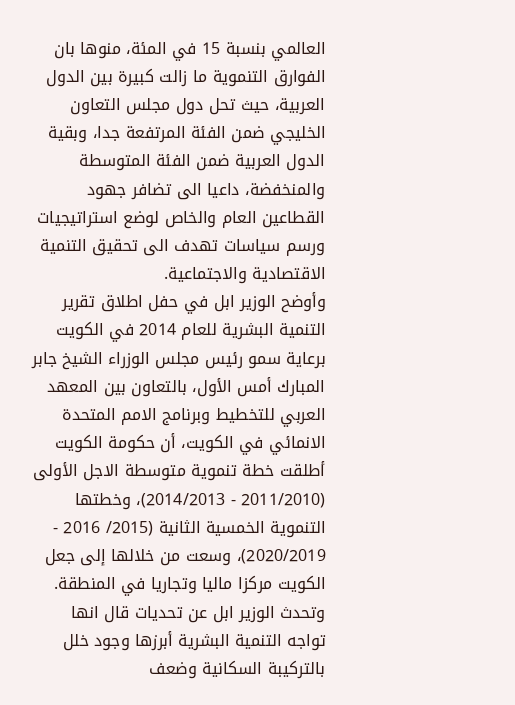العالمي بنسبة 15 في المئة، منوها بان الفوارق التنموية ما زالت كبيرة بين الدول العربية، حيث تحل دول مجلس التعاون الخليجي ضمن الفئة المرتفعة جدا، وبقية الدول العربية ضمن الفئة المتوسطة والمنخفضة، داعيا الى تضافر جهود القطاعين العام والخاص لوضع استراتيجيات ورسم سياسات تهدف الى تحقيق التنمية الاقتصادية والاجتماعية.
وأوضح الوزير ابل في حفل اطلاق تقرير التنمية البشرية للعام 2014 في الكويت برعاية سمو رئيس مجلس الوزراء الشيخ جابر المبارك أمس الأول، بالتعاون بين المعهد العربي للتخطيط وبرنامج الامم المتحدة الانمائي في الكويت، أن حكومة الكويت أطلقت خطة تنموية متوسطة الاجل الأولى (2011/2010 - 2014/2013)، وخطتها التنموية الخمسية الثانية (2015/ 2016 - 2020/2019)، وسعت من خلالها إلى جعل الكويت مركزا ماليا وتجاريا في المنطقة.
وتحدث الوزير ابل عن تحديات قال انها تواجه التنمية البشرية أبرزها وجود خلل بالتركيبة السكانية وضعف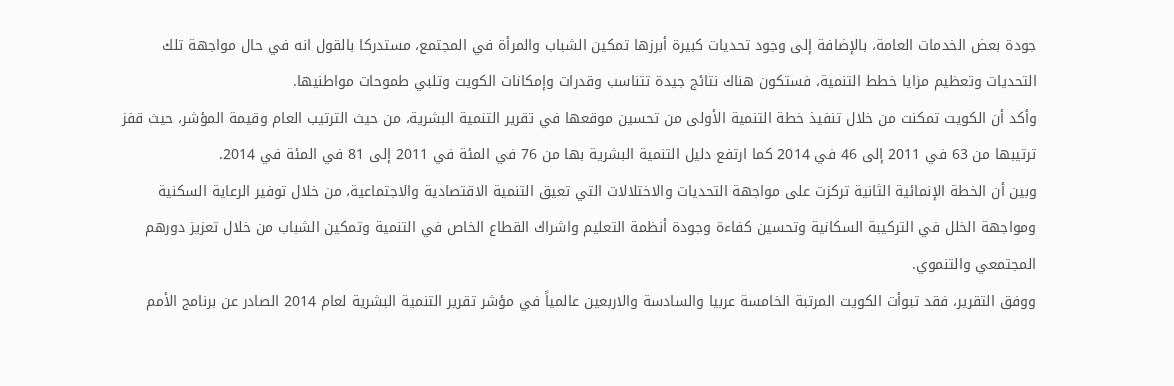جودة بعض الخدمات العامة، بالإضافة إلى وجود تحديات كبيرة أبرزها تمكين الشباب والمرأة في المجتمع، مستدركا بالقول انه في حال مواجهة تلك التحديات وتعظيم مزايا خطط التنمية، فستكون هناك نتائج جيدة تتناسب وقدرات وإمكانات الكويت وتلبي طموحات مواطنيها.
وأكد أن الكويت تمكنت من خلال تنفيذ خطة التنمية الأولى من تحسين موقعها في تقرير التنمية البشرية، من حيث الترتيب العام وقيمة المؤشر، حيث قفز ترتيبها من 63 في 2011 إلى 46 في 2014 كما ارتفع دليل التنمية البشرية بها من 76 في المئة في 2011 إلى 81 في المئة في 2014.
وبين أن الخطة الإنمائية الثانية تركزت على مواجهة التحديات والاختلالات التي تعيق التنمية الاقتصادية والاجتماعية، من خلال توفير الرعاية السكنية ومواجهة الخلل في التركيبة السكانية وتحسين كفاءة وجودة أنظمة التعليم واشراك القطاع الخاص في التنمية وتمكين الشباب من خلال تعزيز دورهم المجتمعي والتنموي.
ووفق التقرير، فقد تبوأت الكويت المرتبة الخامسة عربيا والسادسة والاربعين عالمياً في مؤشر تقرير التنمية البشرية لعام 2014 الصادر عن برنامج الأمم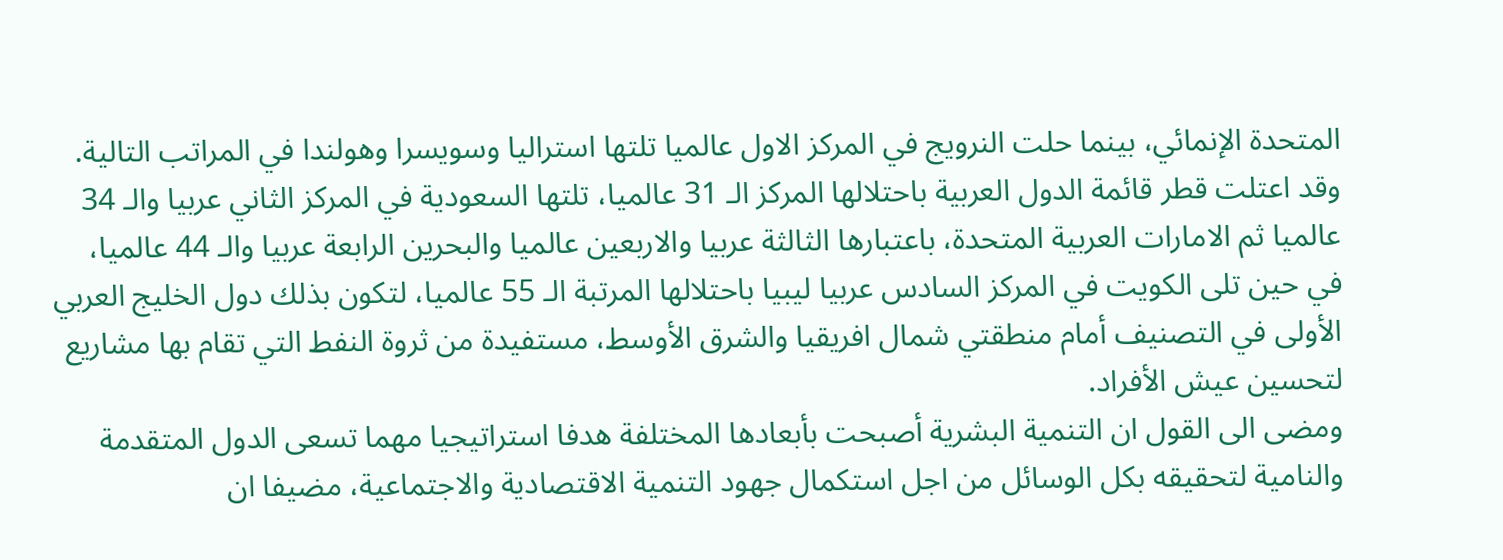المتحدة الإنمائي، بينما حلت النرويج في المركز الاول عالميا تلتها استراليا وسويسرا وهولندا في المراتب التالية.
وقد اعتلت قطر قائمة الدول العربية باحتلالها المركز الـ 31 عالميا، تلتها السعودية في المركز الثاني عربيا والـ 34 عالميا ثم الامارات العربية المتحدة، باعتبارها الثالثة عربيا والاربعين عالميا والبحرين الرابعة عربيا والـ 44 عالميا، في حين تلى الكويت في المركز السادس عربيا ليبيا باحتلالها المرتبة الـ 55 عالميا، لتكون بذلك دول الخليج العربي الأولى في التصنيف أمام منطقتي شمال افريقيا والشرق الأوسط، مستفيدة من ثروة النفط التي تقام بها مشاريع لتحسين عيش الأفراد.
ومضى الى القول ان التنمية البشرية أصبحت بأبعادها المختلفة هدفا استراتيجيا مهما تسعى الدول المتقدمة والنامية لتحقيقه بكل الوسائل من اجل استكمال جهود التنمية الاقتصادية والاجتماعية، مضيفا ان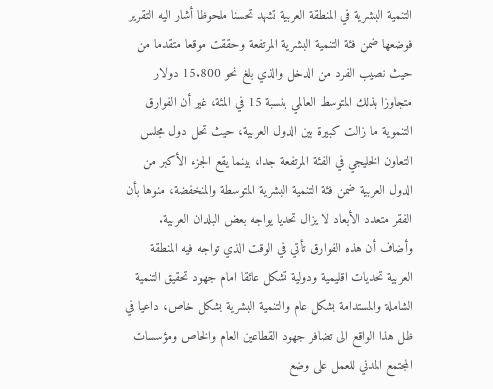التنمية البشرية في المنطقة العربية تشهد تحسنا ملحوظا أشار اليه التقرير فوضعها ضمن فئة التنمية البشرية المرتفعة وحققت موقعا متقدما من حيث نصيب الفرد من الدخل والذي بلغ نحو 15.800 دولار متجاوزا بذلك المتوسط العالمي بنسبة 15 في المئة، غير أن الفوارق التنموية ما زالت كبيرة بين الدول العربية، حيث تحل دول مجلس التعاون الخليجي في الفئة المرتفعة جدا، بينما يقع الجزء الأكبر من الدول العربية ضمن فئة التنمية البشرية المتوسطة والمنخفضة، منوها بأن الفقر متعدد الأبعاد لا يزال تحديا يواجه بعض البلدان العربية.
وأضاف أن هذه الفوارق تأتي في الوقت الذي تواجه فيه المنطقة العربية تحديات اقليمية ودولية تشكل عائقا امام جهود تحقيق التنمية الشاملة والمستدامة بشكل عام والتنمية البشرية بشكل خاص، داعيا في ظل هذا الواقع الى تضافر جهود القطاعين العام والخاص ومؤسسات المجتمع المدني للعمل على وضع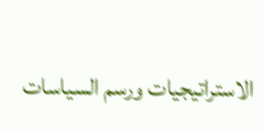الاستراتيجيات ورسم السياسات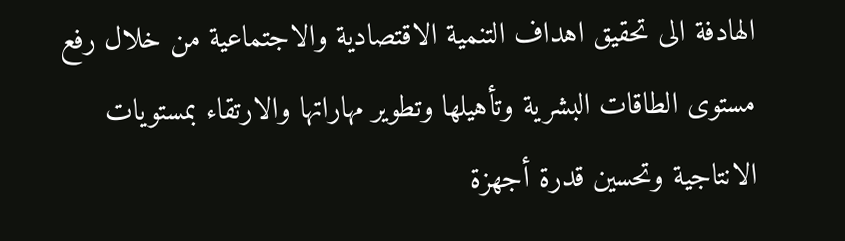الهادفة الى تحقيق اهداف التنمية الاقتصادية والاجتماعية من خلال رفع مستوى الطاقات البشرية وتأهيلها وتطوير مهاراتها والارتقاء بمستويات الانتاجية وتحسين قدرة أجهزة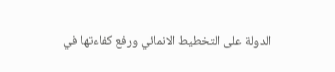الدولة على التخطيط الانمائي ورفع كفاءتها في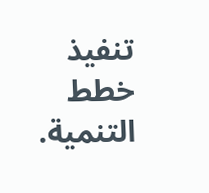تنفيذ خطط التنمية.